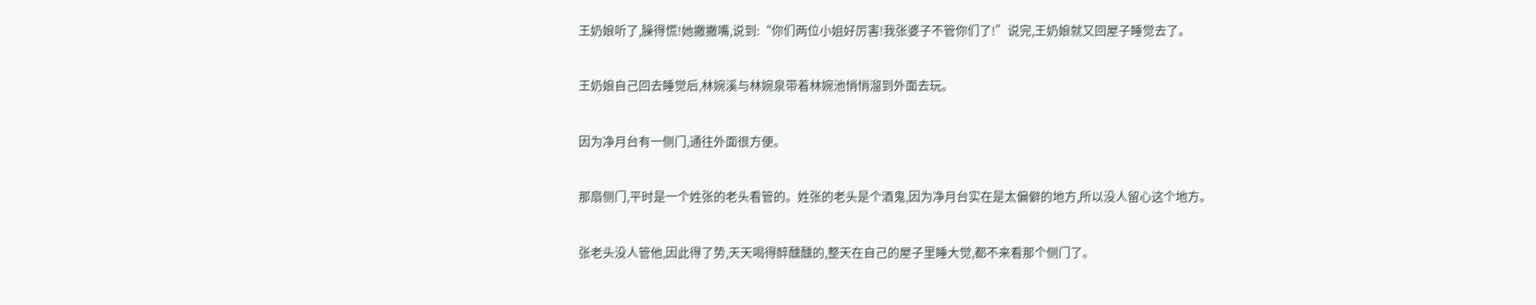王奶娘听了,臊得慌!她撇撇嘴,说到:“你们两位小姐好厉害!我张婆子不管你们了!”说完,王奶娘就又回屋子睡觉去了。

王奶娘自己回去睡觉后,林婉溪与林婉泉带着林婉池悄悄溜到外面去玩。

因为净月台有一侧门,通往外面很方便。

那扇侧门,平时是一个姓张的老头看管的。姓张的老头是个酒鬼,因为净月台实在是太偏僻的地方,所以没人留心这个地方。

张老头没人管他,因此得了势,天天喝得醉醺醺的,整天在自己的屋子里睡大觉,都不来看那个侧门了。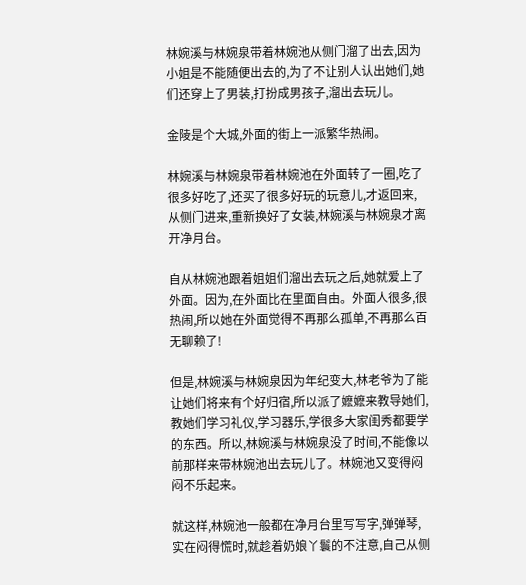林婉溪与林婉泉带着林婉池从侧门溜了出去,因为小姐是不能随便出去的,为了不让别人认出她们,她们还穿上了男装,打扮成男孩子,溜出去玩儿。

金陵是个大城,外面的街上一派繁华热闹。

林婉溪与林婉泉带着林婉池在外面转了一圈,吃了很多好吃了,还买了很多好玩的玩意儿,才返回来,从侧门进来,重新换好了女装,林婉溪与林婉泉才离开净月台。

自从林婉池跟着姐姐们溜出去玩之后,她就爱上了外面。因为,在外面比在里面自由。外面人很多,很热闹,所以她在外面觉得不再那么孤单,不再那么百无聊赖了!

但是,林婉溪与林婉泉因为年纪变大,林老爷为了能让她们将来有个好归宿,所以派了嬷嬷来教导她们,教她们学习礼仪,学习器乐,学很多大家闺秀都要学的东西。所以,林婉溪与林婉泉没了时间,不能像以前那样来带林婉池出去玩儿了。林婉池又变得闷闷不乐起来。

就这样,林婉池一般都在净月台里写写字,弹弹琴,实在闷得慌时,就趁着奶娘丫鬟的不注意,自己从侧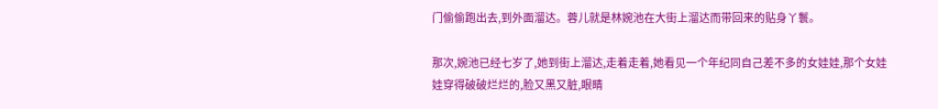门偷偷跑出去,到外面溜达。蓉儿就是林婉池在大街上溜达而带回来的贴身丫鬟。

那次,婉池已经七岁了,她到街上溜达,走着走着,她看见一个年纪同自己差不多的女娃娃,那个女娃娃穿得破破烂烂的,脸又黑又脏,眼睛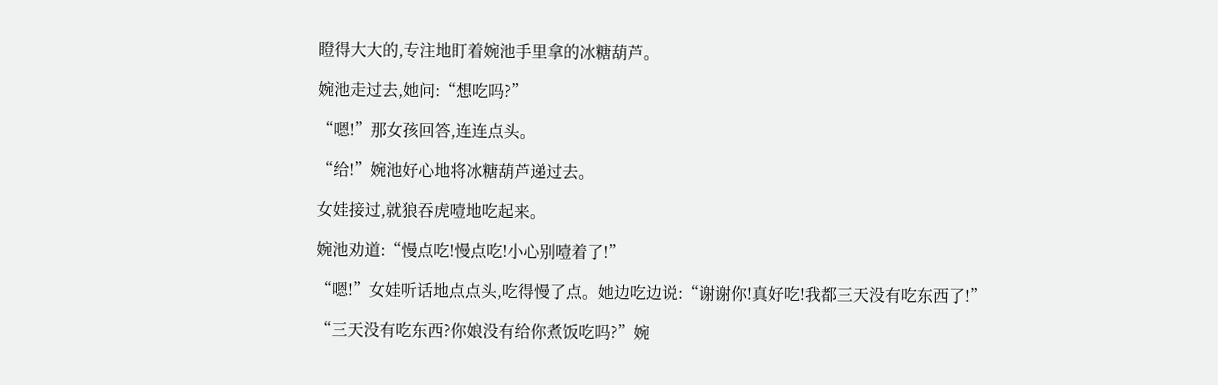瞪得大大的,专注地盯着婉池手里拿的冰糖葫芦。

婉池走过去,她问:“想吃吗?”

“嗯!”那女孩回答,连连点头。

“给!”婉池好心地将冰糖葫芦递过去。

女娃接过,就狼吞虎噎地吃起来。

婉池劝道:“慢点吃!慢点吃!小心别噎着了!”

“嗯!”女娃听话地点点头,吃得慢了点。她边吃边说:“谢谢你!真好吃!我都三天没有吃东西了!”

“三天没有吃东西?你娘没有给你煮饭吃吗?”婉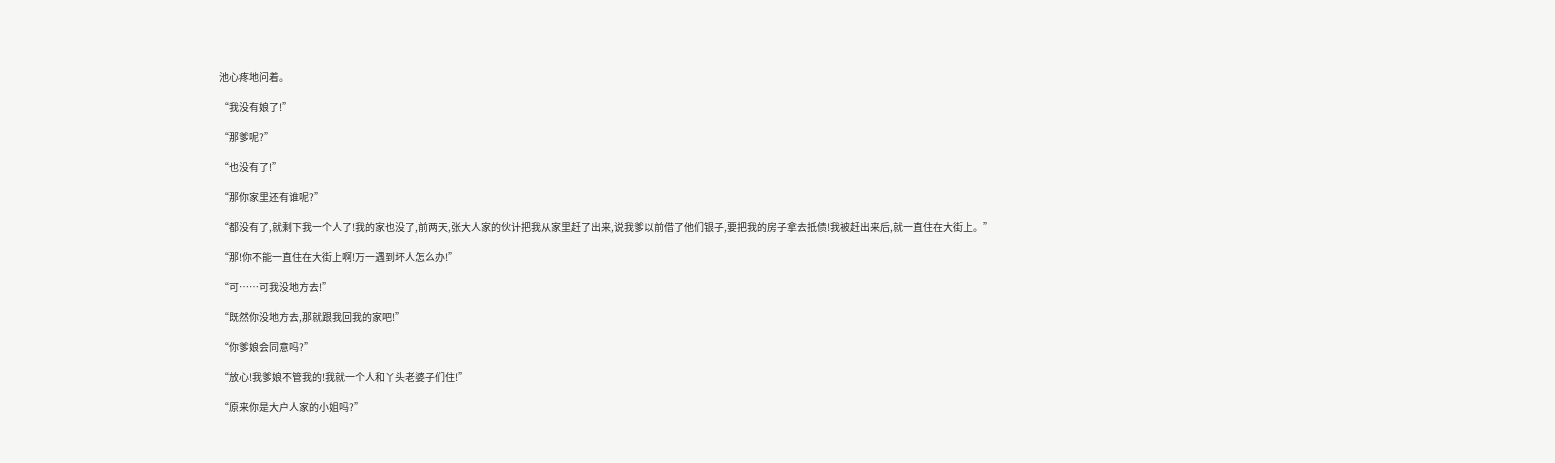池心疼地问着。

“我没有娘了!”

“那爹呢?”

“也没有了!”

“那你家里还有谁呢?”

“都没有了,就剩下我一个人了!我的家也没了,前两天,张大人家的伙计把我从家里赶了出来,说我爹以前借了他们银子,要把我的房子拿去抵债!我被赶出来后,就一直住在大街上。”

“那!你不能一直住在大街上啊!万一遇到坏人怎么办!”

“可……可我没地方去!”

“既然你没地方去,那就跟我回我的家吧!”

“你爹娘会同意吗?”

“放心!我爹娘不管我的!我就一个人和丫头老婆子们住!”

“原来你是大户人家的小姐吗?”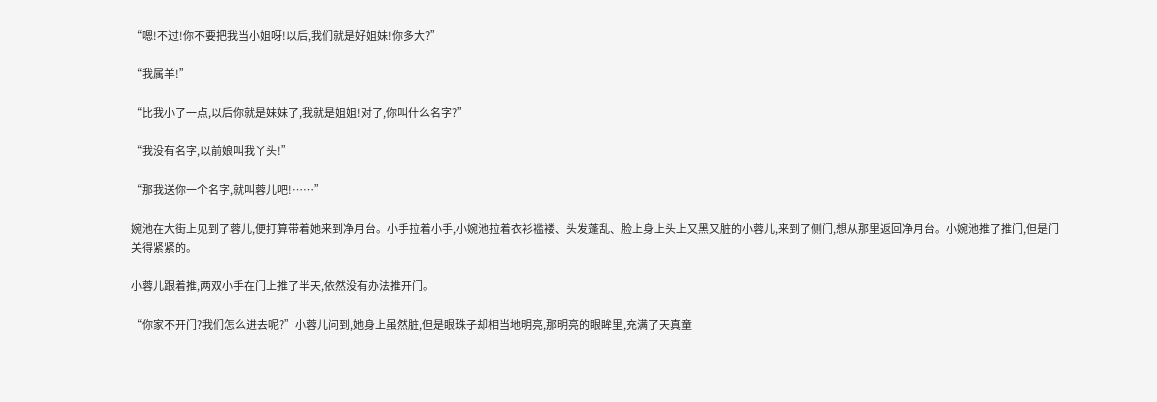“嗯!不过!你不要把我当小姐呀!以后,我们就是好姐妹!你多大?”

“我属羊!”

“比我小了一点,以后你就是妹妹了,我就是姐姐!对了,你叫什么名字?”

“我没有名字,以前娘叫我丫头!”

“那我送你一个名字,就叫蓉儿吧!……”

婉池在大街上见到了蓉儿,便打算带着她来到净月台。小手拉着小手,小婉池拉着衣衫褴褛、头发蓬乱、脸上身上头上又黑又脏的小蓉儿,来到了侧门,想从那里返回净月台。小婉池推了推门,但是门关得紧紧的。

小蓉儿跟着推,两双小手在门上推了半天,依然没有办法推开门。

“你家不开门?我们怎么进去呢?”小蓉儿问到,她身上虽然脏,但是眼珠子却相当地明亮,那明亮的眼眸里,充满了天真童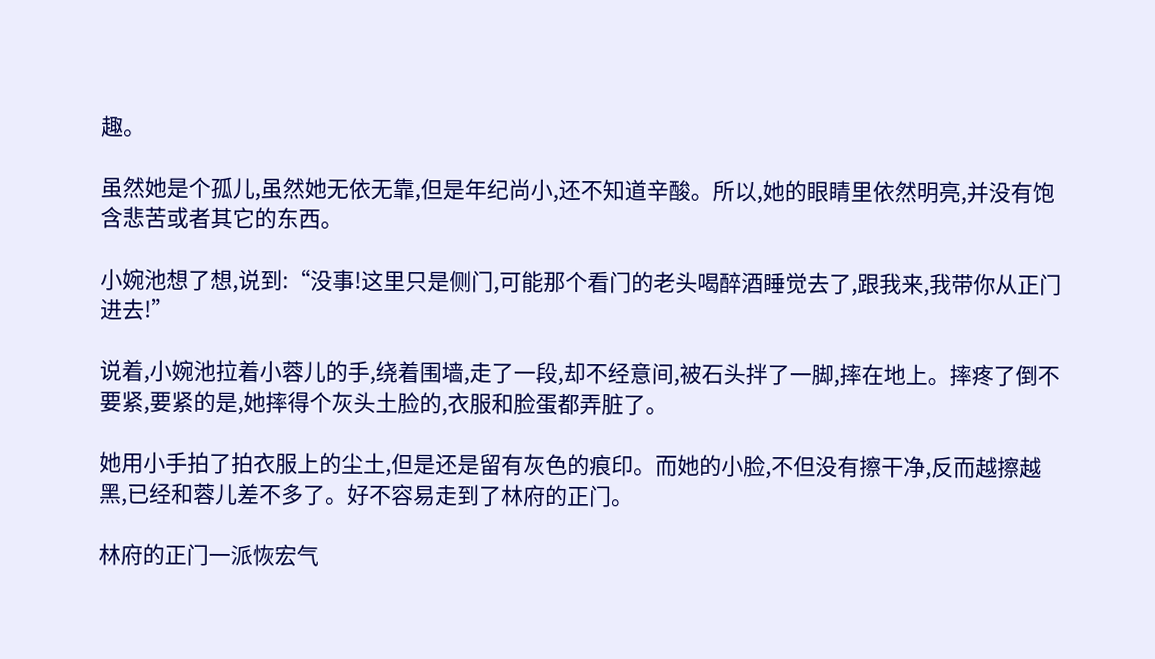趣。

虽然她是个孤儿,虽然她无依无靠,但是年纪尚小,还不知道辛酸。所以,她的眼睛里依然明亮,并没有饱含悲苦或者其它的东西。

小婉池想了想,说到:“没事!这里只是侧门,可能那个看门的老头喝醉酒睡觉去了,跟我来,我带你从正门进去!”

说着,小婉池拉着小蓉儿的手,绕着围墙,走了一段,却不经意间,被石头拌了一脚,摔在地上。摔疼了倒不要紧,要紧的是,她摔得个灰头土脸的,衣服和脸蛋都弄脏了。

她用小手拍了拍衣服上的尘土,但是还是留有灰色的痕印。而她的小脸,不但没有擦干净,反而越擦越黑,已经和蓉儿差不多了。好不容易走到了林府的正门。

林府的正门一派恢宏气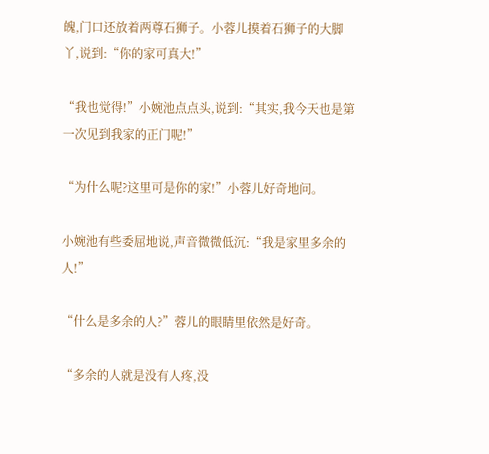魄,门口还放着两尊石狮子。小蓉儿摸着石狮子的大脚丫,说到:“你的家可真大!”

“我也觉得!”小婉池点点头,说到:“其实,我今天也是第一次见到我家的正门呢!”

“为什么呢?这里可是你的家!”小蓉儿好奇地问。

小婉池有些委屈地说,声音微微低沉:“我是家里多余的人!”

“什么是多余的人?”蓉儿的眼睛里依然是好奇。

“多余的人就是没有人疼,没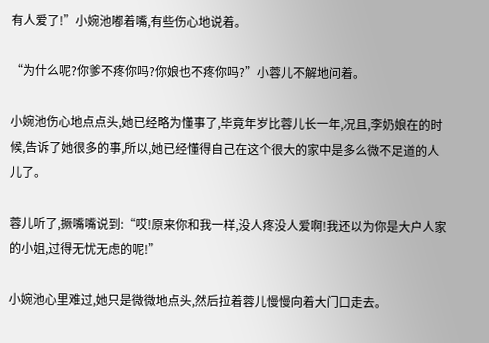有人爱了!”小婉池嘟着嘴,有些伤心地说着。

“为什么呢?你爹不疼你吗?你娘也不疼你吗?”小蓉儿不解地问着。

小婉池伤心地点点头,她已经略为懂事了,毕竟年岁比蓉儿长一年,况且,李奶娘在的时候,告诉了她很多的事,所以,她已经懂得自己在这个很大的家中是多么微不足道的人儿了。

蓉儿听了,撅嘴嘴说到:“哎!原来你和我一样,没人疼没人爱啊!我还以为你是大户人家的小姐,过得无忧无虑的呢!”

小婉池心里难过,她只是微微地点头,然后拉着蓉儿慢慢向着大门口走去。